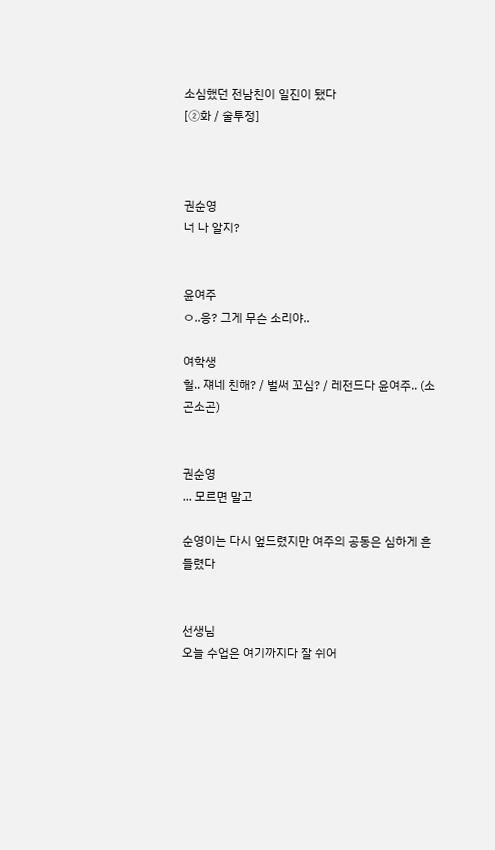소심했던 전남친이 일진이 됐다
[②화 / 술투정]



권순영
너 나 알지?


윤여주
ㅇ..응? 그게 무슨 소리야..

여학생
헐.. 쟤네 친해? / 벌써 꼬심? / 레전드다 윤여주.. (소곤소곤)


권순영
... 모르면 말고

순영이는 다시 엎드렸지만 여주의 공동은 심하게 흔들렸다


선생님
오늘 수업은 여기까지다 잘 쉬어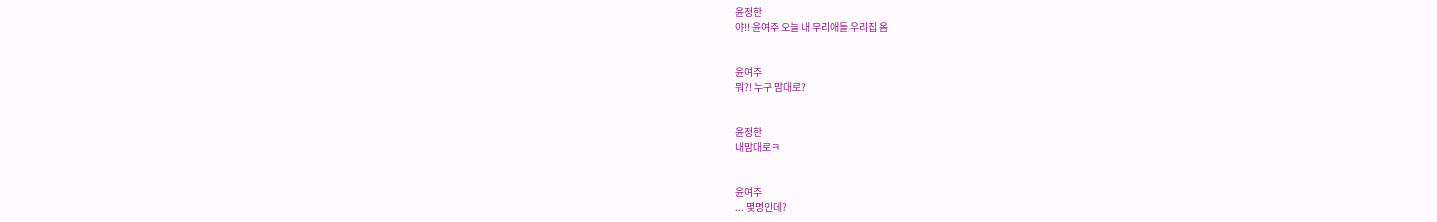윤정한
야!! 윤여주 오늘 내 무리애들 우리집 옴


윤여주
뭐?! 누구 맘대로?


윤정한
내맘대로ㅋ


윤여주
... 몇명인데?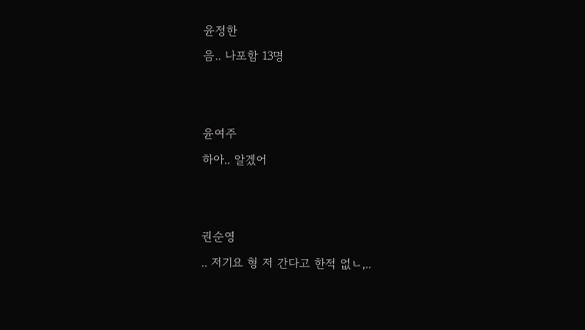윤정한
음.. 나포함 13명


윤여주
하아.. 알겠어


권순영
.. 저기요 형 저 간다고 한적 없ㄴ,..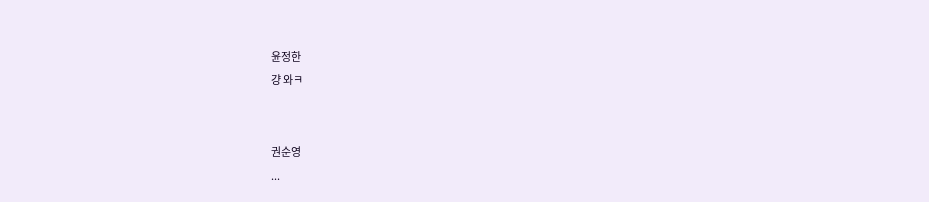윤정한
걍 와ㅋ


권순영
...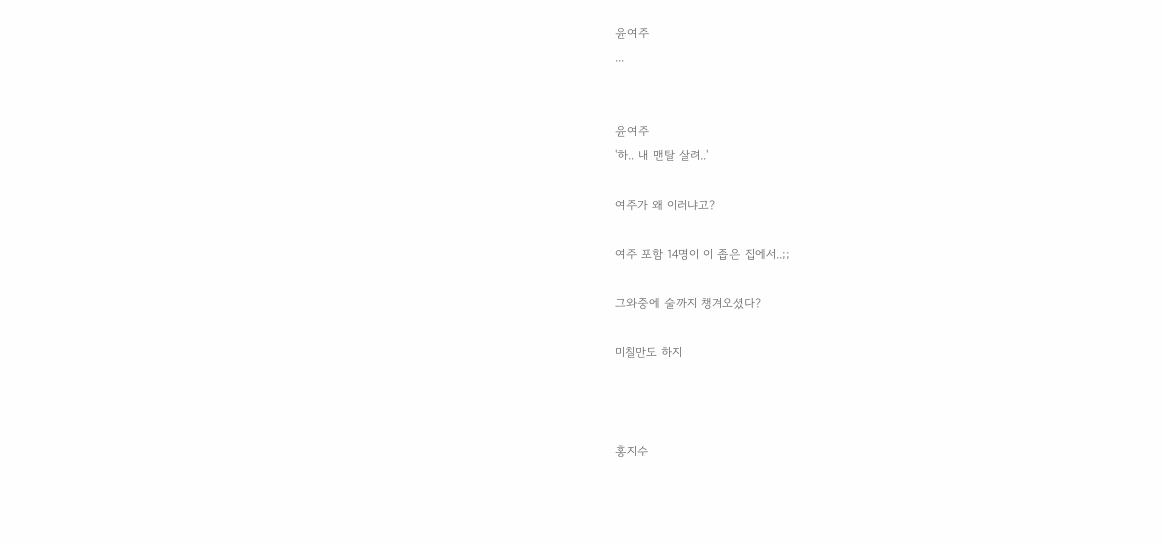윤여주
...


윤여주
'하.. 내 맨탈 살려..'

여주가 왜 이러냐고?

여주 포함 14명이 이 좁은 집에서..;;

그와중에 술까지 챙겨오셨다?

미칠만도 하지



홍지수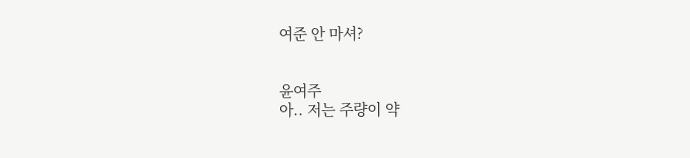여준 안 마셔?


윤여주
아.. 저는 주량이 약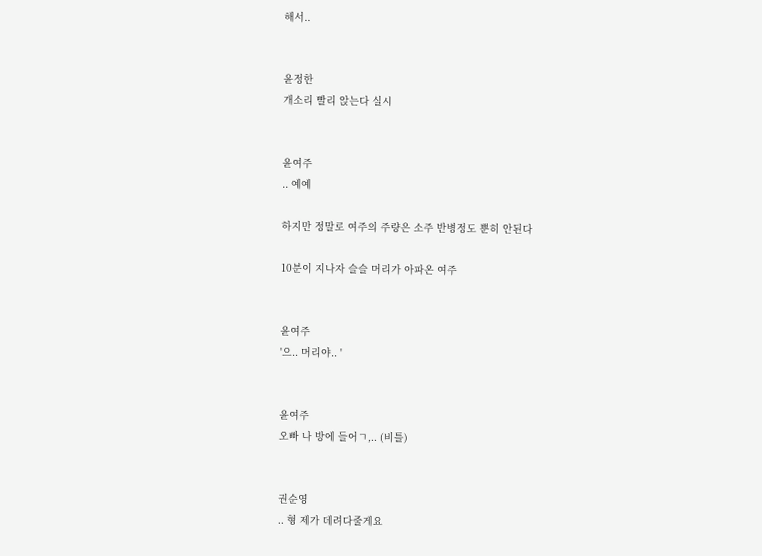해서..


윤정한
개소리 빨리 앉는다 실시


윤여주
.. 예예

하지만 정말로 여주의 주량은 소주 반병정도 뿐히 안된다

10분이 지나자 슬슬 머리가 아파온 여주


윤여주
'으.. 머리야.. '


윤여주
오빠 나 방에 들어ㄱ,.. (비틀)


권순영
.. 형 제가 데려다줄게요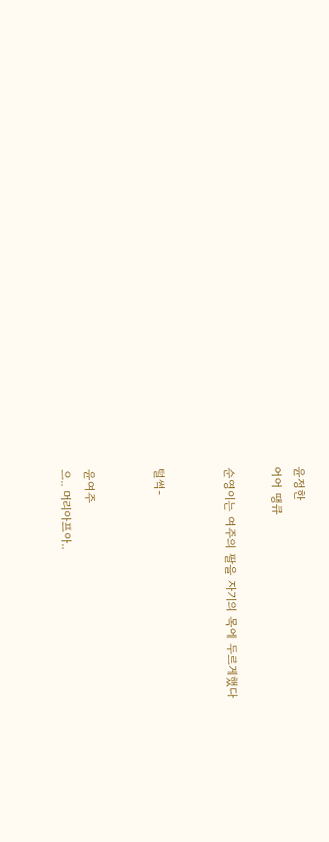윤정한
어어 땡큐

순영이는 여주의 팔을 자기의 목에 두르게했다


털썩-


윤여주
으.. 머리아프아..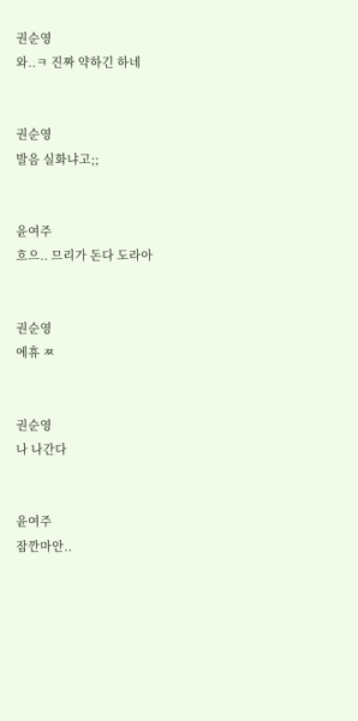권순영
와..ㅋ 진짜 약하긴 하네


권순영
발음 실화냐고;;


윤여주
흐으.. 므리가 돈다 도라아


권순영
에휴 ㅉ


권순영
나 나간다


윤여주
잠깐마안..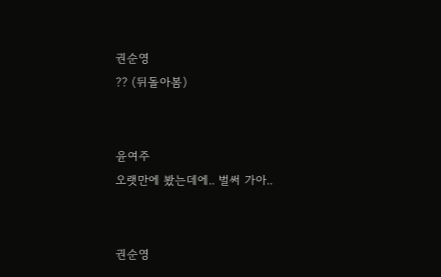권순영
?? (뒤돌아봄)


윤여주
오랫만에 봤는데에.. 벌써 가아..


권순영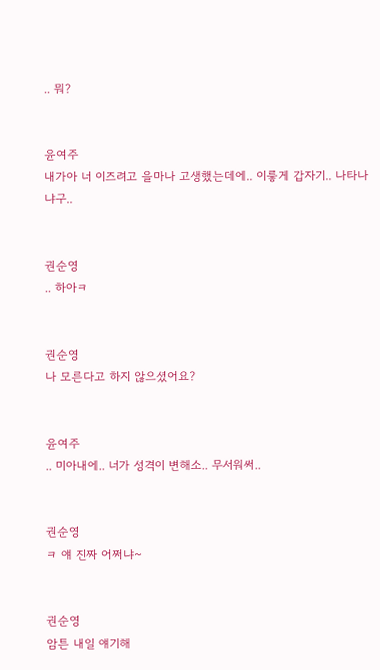.. 뭐?


윤여주
내가아 너 이즈려고 을마나 고생했는데에.. 이릏게 갑자기.. 나타나냐구..


권순영
.. 하아ㅋ


권순영
나 모른다고 하지 않으셨어요?


윤여주
.. 미아내에.. 너가 성격이 변해소.. 무서워써..


권순영
ㅋ 얘 진짜 어쩌냐~


권순영
암튼 내일 얘기해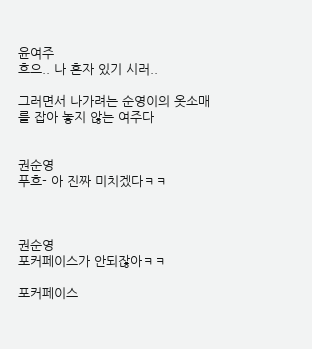윤여주
흐으.. 나 혼자 있기 시러..

그러면서 나가려는 순영이의 옷소매를 잡아 놓지 않는 여주다


권순영
푸흐- 아 진짜 미치겠다ㅋㅋ



권순영
포커페이스가 안되잖아ㅋㅋ

포커페이스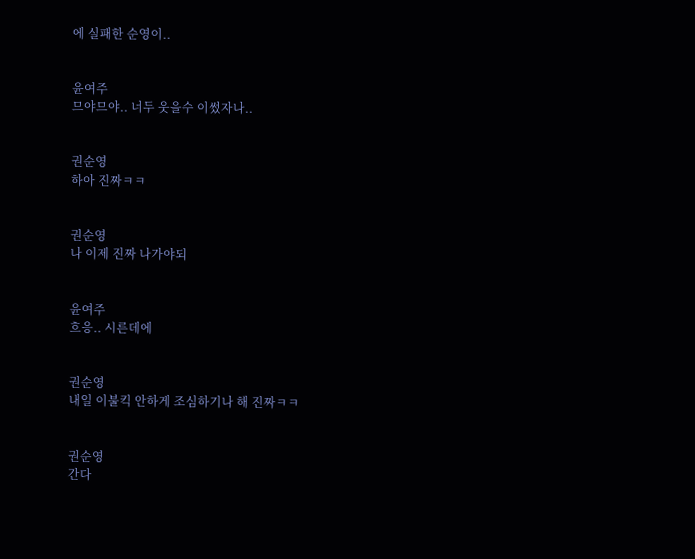에 실패한 순영이..


윤여주
므야므야.. 너두 웃을수 이썼자나..


권순영
하아 진짜ㅋㅋ


권순영
나 이제 진짜 나가야되


윤여주
흐응.. 시른데에


권순영
내일 이불킥 안하게 조심하기나 해 진짜ㅋㅋ


권순영
간다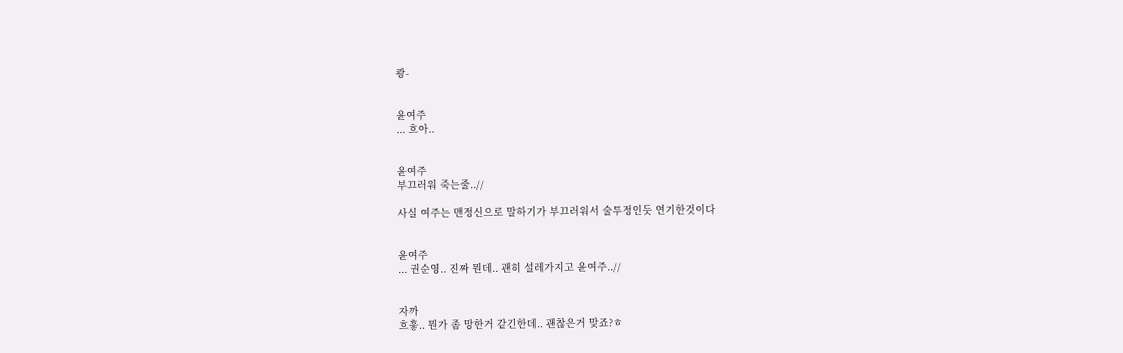쾅-


윤여주
... 흐아..


윤여주
부끄러워 죽는줄..//

사실 여주는 맨정신으로 말하기가 부끄러워서 술투정인듯 연기한것이다


윤여주
... 권순영.. 진짜 뭔데.. 괜히 설레가지고 윤여주..//


자까
흐흫.. 뭔가 좀 망한거 같긴한데.. 괜찮은거 맞죠?ㅎ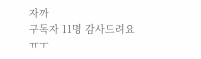자까
구독자 11명 감사드려요ㅠㅜ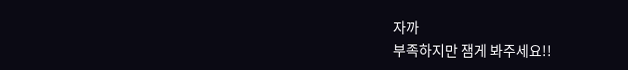자까
부족하지만 잼게 봐주세요!!